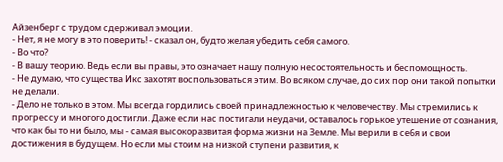Айзенберг с трудом сдерживал эмоции.
- Нет, я не могу в это поверить! - сказал он, будто желая убедить себя самого.
- Во что?
- В вашу теорию. Ведь если вы правы, это означает нашу полную несостоятельность и беспомощность.
- Не думаю, что существа Икс захотят воспользоваться этим. Во всяком случае, до сих пор они такой попытки не делали.
- Дело не только в этом. Мы всегда гордились своей принадлежностью к человечеству. Мы стремились к прогрессу и многого достигли. Даже если нас постигали неудачи, оставалось горькое утешение от сознания, что как бы то ни было, мы - самая высокоразвитая форма жизни на Земле. Мы верили в се6я и свои достижения в будущем. Но если мы стоим на низкой ступени развития, к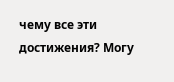чему все эти достижения? Могу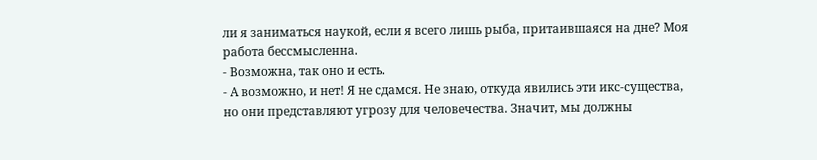ли я заниматься наукой, если я всего лишь рыба, притаившаяся на дне? Моя работа бессмысленна.
- Возможна, так оно и есть.
- А возможно, и нет! Я не сдамся. Не знаю, откуда явились эти икс-существа, но они представляют угрозу для человечества. Значит, мы должны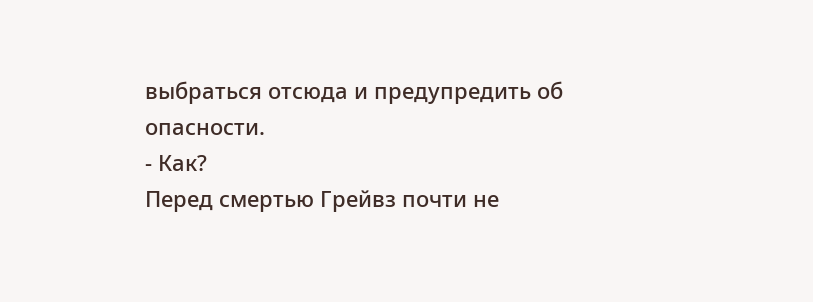выбраться отсюда и предупредить об опасности.
- Как?
Перед смертью Грейвз почти не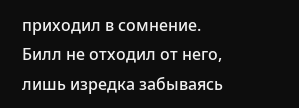приходил в сомнение. Билл не отходил от него, лишь изредка забываясь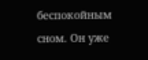беспокойным сном. Он уже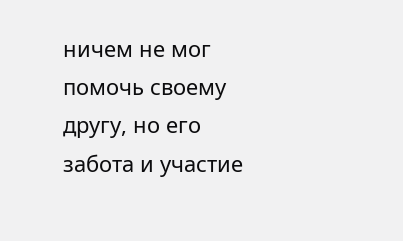ничем не мог помочь своему другу, но его забота и участие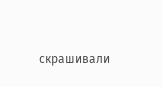скрашивали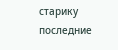старику последние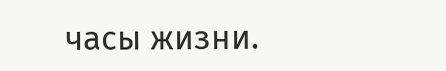часы жизни.